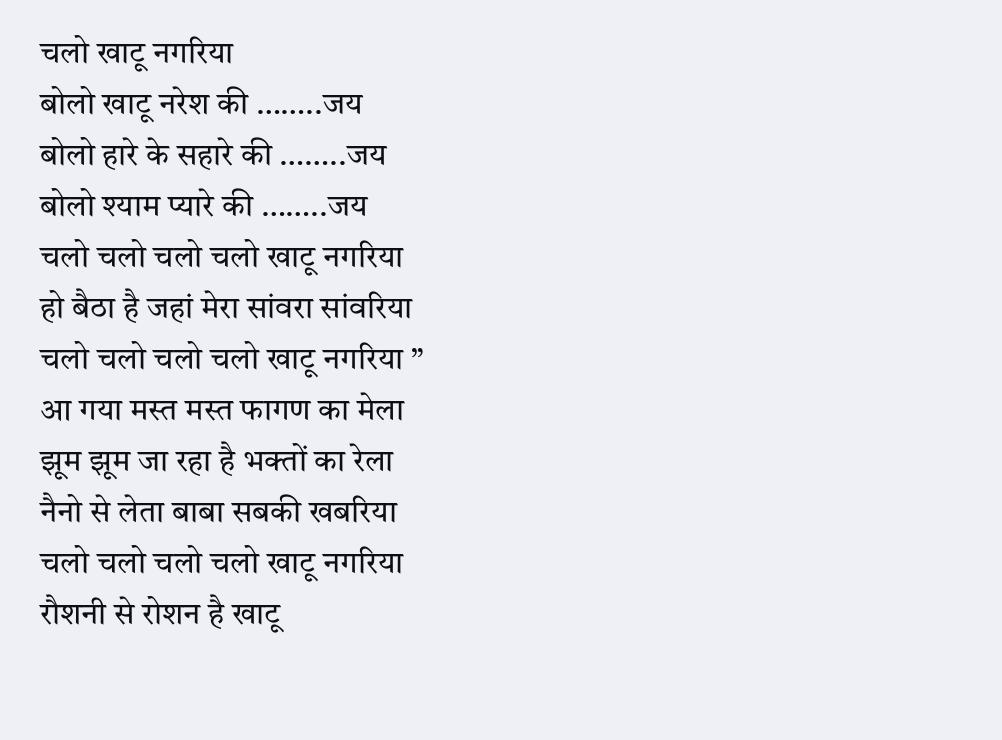चलो खाटू नगरिया
बोलो खाटू नरेश की ……..जय
बोलो हारे के सहारे की ……..जय
बोलो श्याम प्यारे की ……..जय
चलो चलो चलो चलो खाटू नगरिया
हो बैठा है जहां मेरा सांवरा सांवरिया
चलो चलो चलो चलो खाटू नगरिया ”
आ गया मस्त मस्त फागण का मेला
झूम झूम जा रहा है भक्तों का रेला
नैनो से लेता बाबा सबकी खबरिया
चलो चलो चलो चलो खाटू नगरिया
रौशनी से रोशन है खाटू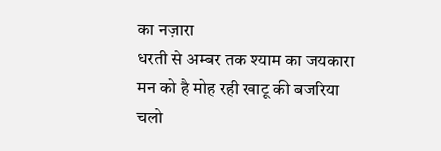का नज़ारा
धरती से अम्बर तक श्याम का जयकारा
मन को है मोह रही खाटू की बजरिया
चलो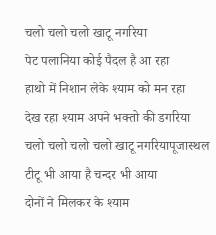चलो चलो चलो खाटू नगरिया
पेट पलानिया कोई पैदल है आ रहा
हाथो में निशान लेके श्याम को मन रहा
देख रहा श्याम अपने भक्तो की डगरिया
चलो चलो चलो चलो खाटू नगरियापूजास्थल
टीटू भी आया है चन्दर भी आया
दोनों ने मिलकर के श्याम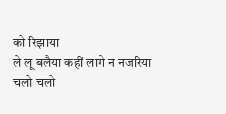को रिझाया
ले लू बलैया कहीं लागे न नजरिया
चलो चलो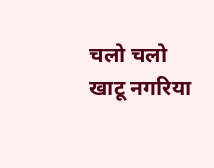चलो चलो खाटू नगरिया